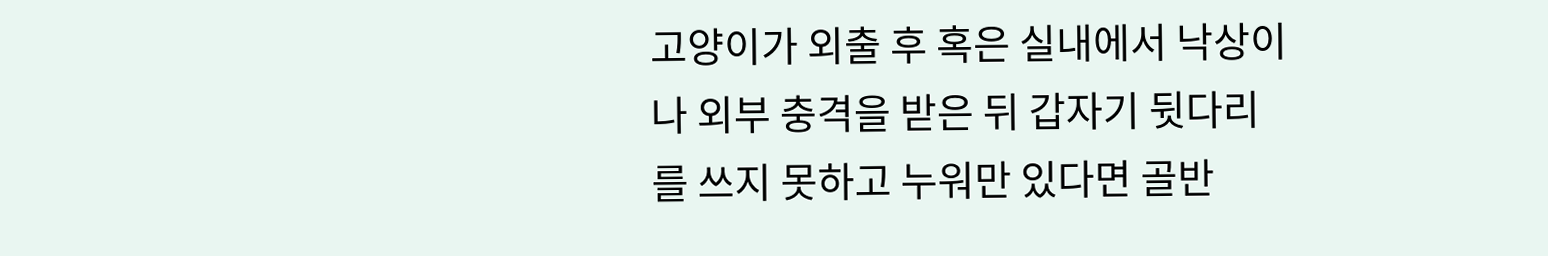고양이가 외출 후 혹은 실내에서 낙상이나 외부 충격을 받은 뒤 갑자기 뒷다리를 쓰지 못하고 누워만 있다면 골반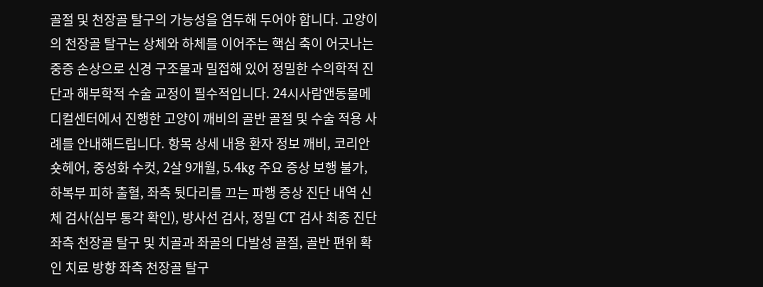골절 및 천장골 탈구의 가능성을 염두해 두어야 합니다. 고양이의 천장골 탈구는 상체와 하체를 이어주는 핵심 축이 어긋나는 중증 손상으로 신경 구조물과 밀접해 있어 정밀한 수의학적 진단과 해부학적 수술 교정이 필수적입니다. 24시사람앤동물메디컬센터에서 진행한 고양이 깨비의 골반 골절 및 수술 적용 사례를 안내해드립니다. 항목 상세 내용 환자 정보 깨비, 코리안 숏헤어, 중성화 수컷, 2살 9개월, 5.4kg 주요 증상 보행 불가, 하복부 피하 출혈, 좌측 뒷다리를 끄는 파행 증상 진단 내역 신체 검사(심부 통각 확인), 방사선 검사, 정밀 CT 검사 최종 진단 좌측 천장골 탈구 및 치골과 좌골의 다발성 골절, 골반 편위 확인 치료 방향 좌측 천장골 탈구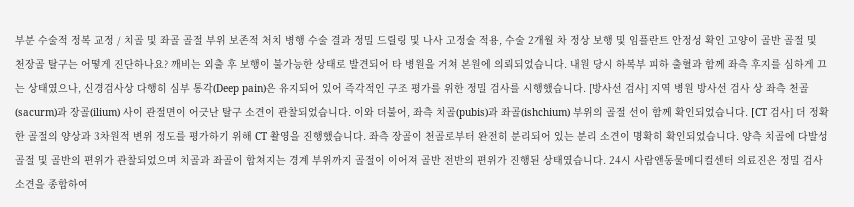부분 수술적 정복 교정 / 치골 및 좌골 골절 부위 보존적 처치 병행 수술 결과 정밀 드릴링 및 나사 고정술 적용, 수술 2개월 차 정상 보행 및 임플란트 안정성 확인 고양이 골반 골절 및 천장골 탈구는 어떻게 진단하나요? 깨비는 외출 후 보행이 불가능한 상태로 발견되어 타 병원을 거쳐 본원에 의뢰되었습니다. 내원 당시 하복부 피하 출혈과 함께 좌측 후지를 심하게 끄는 상태였으나, 신경검사상 다행히 심부 통각(Deep pain)은 유지되어 있어 즉각적인 구조 평가를 위한 정밀 검사를 시행했습니다. [방사선 검사] 지역 병원 방사선 검사 상 좌측 천골(sacurm)과 장골(ilium) 사이 관절면이 어긋난 탈구 소견이 관찰되었습니다. 이와 더불어, 좌측 치골(pubis)과 좌골(ishchium) 부위의 골절 선이 함께 확인되었습니다. [CT 검사] 더 정확한 골절의 양상과 3차원적 변위 정도를 평가하기 위해 CT 촬영을 진행했습니다. 좌측 장골이 천골로부터 완전히 분리되어 있는 분리 소견이 명확히 확인되었습니다. 양측 치골에 다발성 골절 및 골반의 편위가 관찰되었으며 치골과 좌골이 합쳐지는 경계 부위까지 골절이 이어져 골반 전반의 편위가 진행된 상태였습니다. 24시 사람앤동물메디컬센터 의료진은 정밀 검사 소견을 종합하여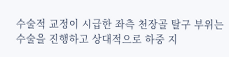수술적 교정이 시급한 좌측 천장골 탈구 부위는 수술을 진행하고 상대적으로 하중 지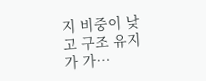지 비중이 낮고 구조 유지가 가…